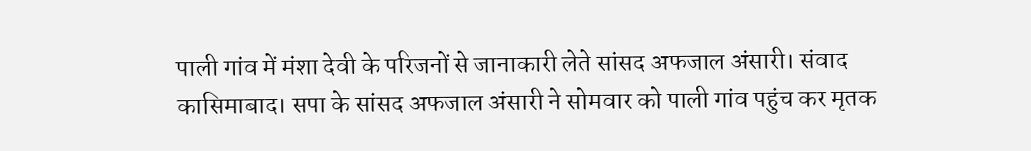पाली गांव में मंशा देवी के परिजनों से जानाकारी लेते सांसद अफजाल अंसारी। संवाद
कासिमाबाद। सपा के सांसद अफजाल अंसारी ने सोमवार को पाली गांव पहुंच कर मृतक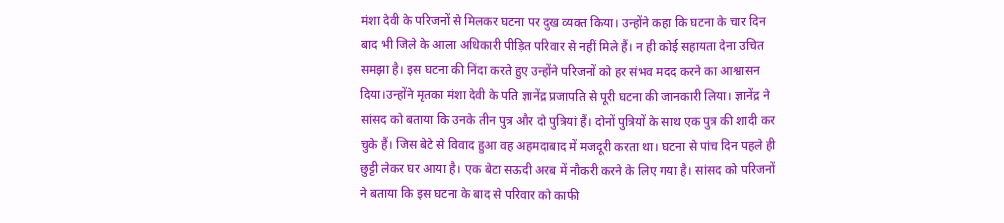मंशा देवी के परिजनों से मिलकर घटना पर दुख व्यक्त किया। उन्होंने कहा कि घटना के चार दिन बाद भी जिले के आला अधिकारी पीड़ित परिवार से नहीं मिले हैं। न ही कोई सहायता देना उचित समझा है। इस घटना की निंदा करते हुए उन्होंने परिजनों को हर संभव मदद करने का आश्वासन दिया।उन्होंने मृतका मंशा देवी के पति ज्ञानेंद्र प्रजापति से पूरी घटना की जानकारी लिया। ज्ञानेंद्र ने सांसद को बताया कि उनके तीन पुत्र और दो पुत्रियां हैं। दोनों पुत्रियों के साथ एक पुत्र की शादी कर चुके हैं। जिस बेटे से विवाद हुआ वह अहमदाबाद में मजदूरी करता था। घटना से पांच दिन पहले ही छुट्टी लेकर घर आया है। एक बेटा सऊदी अरब में नौकरी करने के लिए गया है। सांसद को परिजनों ने बताया कि इस घटना के बाद से परिवार को काफी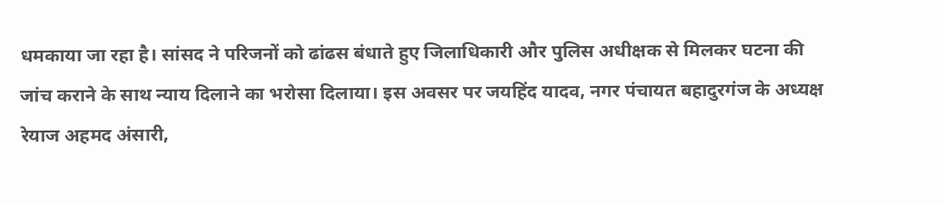धमकाया जा रहा है। सांसद ने परिजनों को ढांढस बंधाते हुए जिलाधिकारी और पुलिस अधीक्षक से मिलकर घटना की जांच कराने के साथ न्याय दिलाने का भरोसा दिलाया। इस अवसर पर जयहिंद यादव, नगर पंचायत बहादुरगंज के अध्यक्ष रेयाज अहमद अंसारी,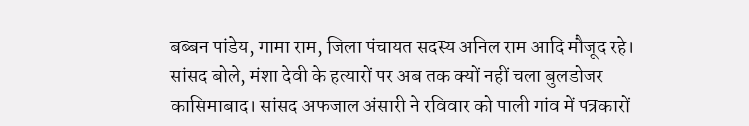बब्बन पांडेय, गामा राम, जिला पंचायत सदस्य अनिल राम आदि मौजूद रहे।
सांसद बोले, मंशा देवी के हत्यारों पर अब तक क्यों नहीं चला बुलडोजर
कासिमाबाद। सांसद अफजाल अंसारी ने रविवार को पाली गांव में पत्रकारों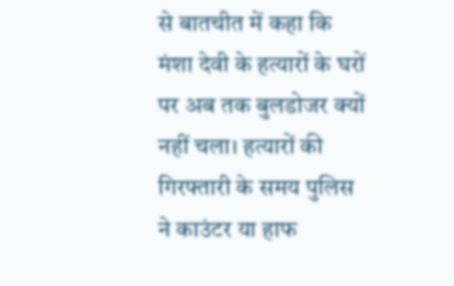से बातचीत में कहा कि मंशा देवी के हत्यारों के घरों पर अब तक बुलडोजर क्यों नहीं चला। हत्यारों की गिरफ्तारी के समय पुलिस ने काउंटर या हाफ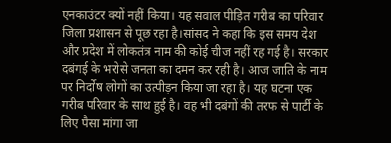एनकाउंटर क्यों नहीं किया। यह सवाल पीड़ित गरीब का परिवार जिला प्रशासन से पूछ रहा है।सांसद ने कहा कि इस समय देश और प्रदेश में लोकतंत्र नाम की कोई चीज नहीं रह गई है। सरकार दबंगई के भरोसे जनता का दमन कर रही है। आज जाति के नाम पर निर्दोष लोगों का उत्पीड़न किया जा रहा है। यह घटना एक गरीब परिवार के साथ हुई है। वह भी दबंगों की तरफ से पार्टी के लिए पैसा मांगा जा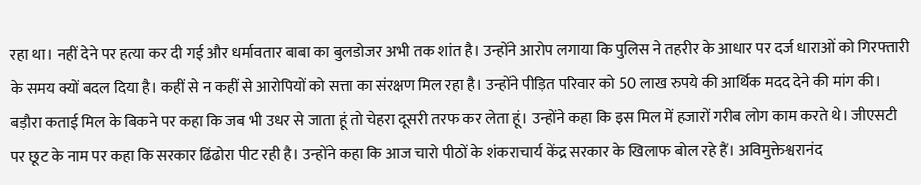रहा था। नहीं देने पर हत्या कर दी गई और धर्मावतार बाबा का बुलडोजर अभी तक शांत है। उन्होंने आरोप लगाया कि पुलिस ने तहरीर के आधार पर दर्ज धाराओं को गिरफ्तारी के समय क्यों बदल दिया है। कहीं से न कहीं से आरोपियों को सत्ता का संरक्षण मिल रहा है। उन्होंने पीड़ित परिवार को 50 लाख रुपये की आर्थिक मदद देने की मांग की। बड़ौरा कताई मिल के बिकने पर कहा कि जब भी उधर से जाता हूं तो चेहरा दूसरी तरफ कर लेता हूं। उन्होंने कहा कि इस मिल में हजारों गरीब लोग काम करते थे। जीएसटी पर छूट के नाम पर कहा कि सरकार ढिंढोरा पीट रही है। उन्होंने कहा कि आज चारो पीठों के शंकराचार्य केंद्र सरकार के खिलाफ बोल रहे हैं। अविमुक्तेश्वरानंद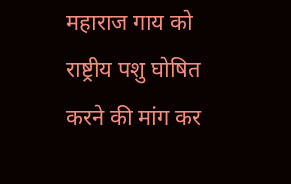महाराज गाय को राष्ट्रीय पशु घोषित करने की मांग कर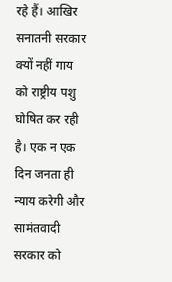रहे हैं। आखिर सनातनी सरकार क्यों नहीं गाय को राष्ट्रीय पशु घोषित कर रही है। एक न एक दिन जनता ही न्याय करेगी और सामंतवादी सरकार को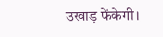उखाड़ फेंकेगी।